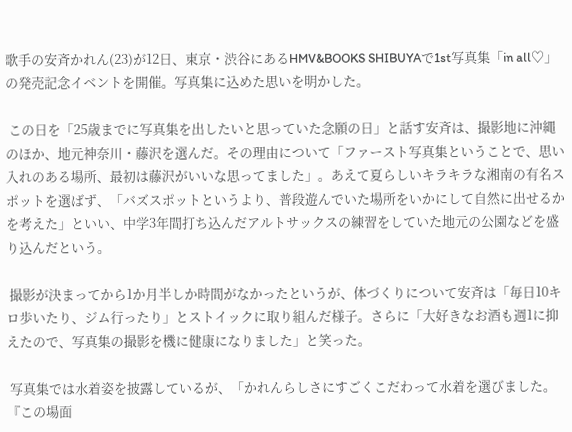歌手の安斉かれん(23)が12日、東京・渋谷にあるHMV&BOOKS SHIBUYAで1st写真集「in all♡」の発売記念イベントを開催。写真集に込めた思いを明かした。

 この日を「25歳までに写真集を出したいと思っていた念願の日」と話す安斉は、撮影地に沖縄のほか、地元神奈川・藤沢を選んだ。その理由について「ファースト写真集ということで、思い入れのある場所、最初は藤沢がいいな思ってました」。あえて夏らしいキラキラな湘南の有名スポットを選ばず、「バズスポットというより、普段遊んでいた場所をいかにして自然に出せるかを考えた」といい、中学3年間打ち込んだアルトサックスの練習をしていた地元の公園などを盛り込んだという。

 撮影が決まってから1か月半しか時間がなかったというが、体づくりについて安斉は「毎日10キロ歩いたり、ジム行ったり」とストイックに取り組んだ様子。さらに「大好きなお酒も週1に抑えたので、写真集の撮影を機に健康になりました」と笑った。

 写真集では水着姿を披露しているが、「かれんらしさにすごくこだわって水着を選びました。『この場面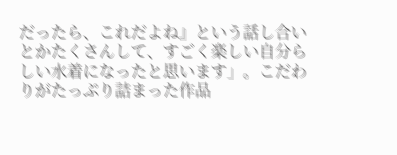だったら、これだよね』という話し合いとかたくさんして、すごく楽しい自分らしい水着になったと思います」。こだわりがたっぷり詰まった作品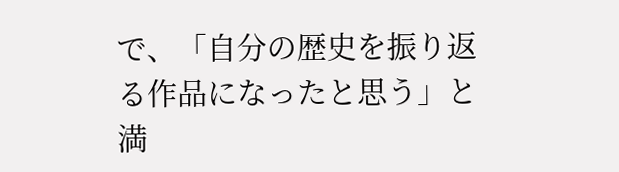で、「自分の歴史を振り返る作品になったと思う」と満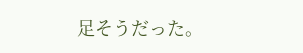足そうだった。